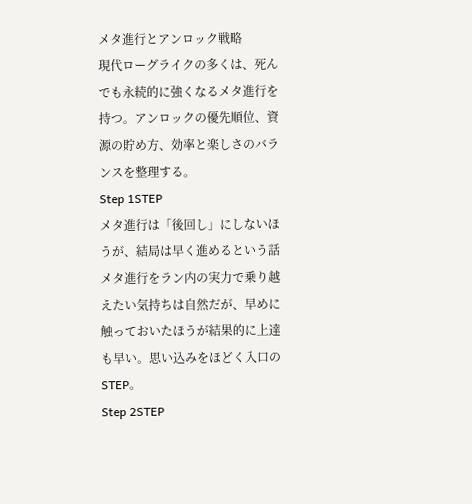メタ進行とアンロック戦略
現代ローグライクの多くは、死んでも永続的に強くなるメタ進行を持つ。アンロックの優先順位、資源の貯め方、効率と楽しさのバランスを整理する。
Step 1STEP
メタ進行は「後回し」にしないほうが、結局は早く進めるという話
メタ進行をラン内の実力で乗り越えたい気持ちは自然だが、早めに触っておいたほうが結果的に上達も早い。思い込みをほどく入口のSTEP。
Step 2STEP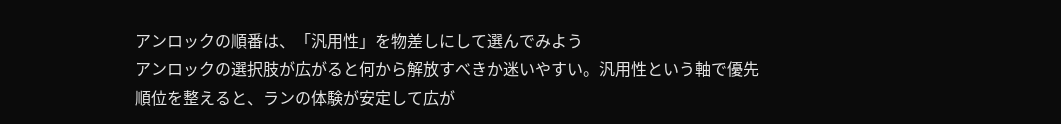アンロックの順番は、「汎用性」を物差しにして選んでみよう
アンロックの選択肢が広がると何から解放すべきか迷いやすい。汎用性という軸で優先順位を整えると、ランの体験が安定して広が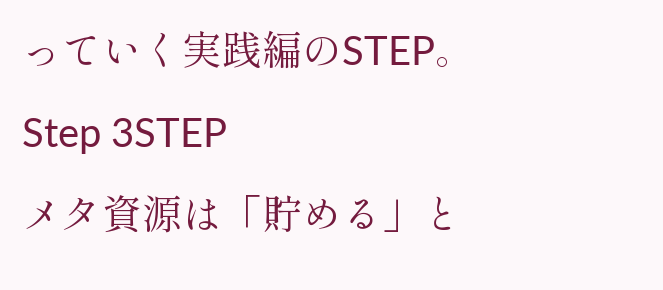っていく実践編のSTEP。
Step 3STEP
メタ資源は「貯める」と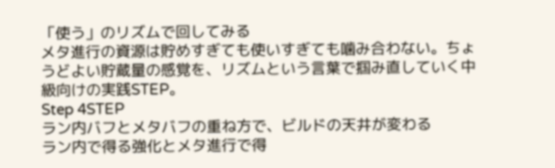「使う」のリズムで回してみる
メタ進行の資源は貯めすぎても使いすぎても噛み合わない。ちょうどよい貯蔵量の感覚を、リズムという言葉で掴み直していく中級向けの実践STEP。
Step 4STEP
ラン内バフとメタバフの重ね方で、ビルドの天井が変わる
ラン内で得る強化とメタ進行で得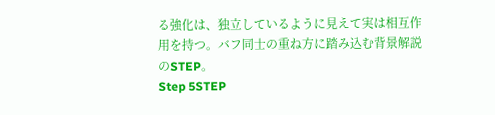る強化は、独立しているように見えて実は相互作用を持つ。バフ同士の重ね方に踏み込む背景解説のSTEP。
Step 5STEP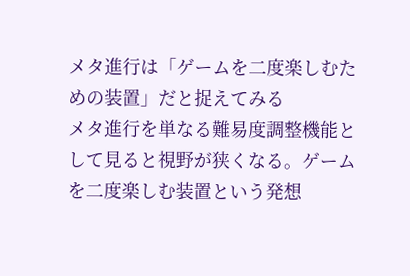メタ進行は「ゲームを二度楽しむための装置」だと捉えてみる
メタ進行を単なる難易度調整機能として見ると視野が狭くなる。ゲームを二度楽しむ装置という発想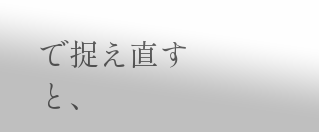で捉え直すと、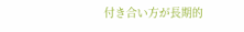付き合い方が長期的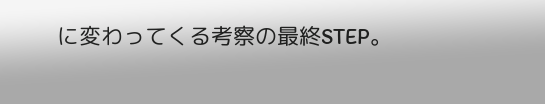に変わってくる考察の最終STEP。